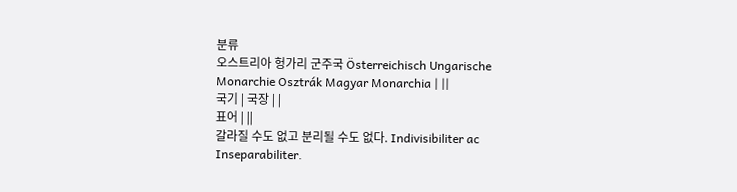분류
오스트리아 헝가리 군주국 Österreichisch Ungarische Monarchie Osztrák Magyar Monarchia | ||
국기 | 국장 | |
표어 | ||
갈라질 수도 없고 분리될 수도 없다. Indivisibiliter ac Inseparabiliter.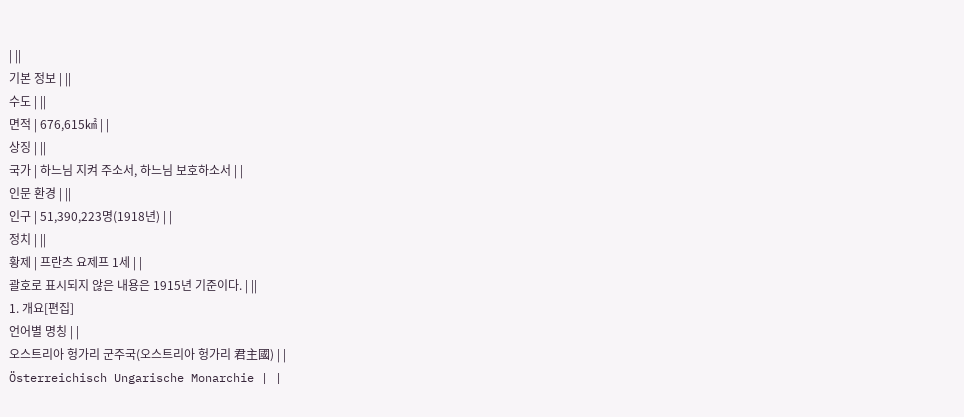| ||
기본 정보 | ||
수도 | ||
면적 | 676,615㎢ | |
상징 | ||
국가 | 하느님 지켜 주소서, 하느님 보호하소서 | |
인문 환경 | ||
인구 | 51,390,223명(1918년) | |
정치 | ||
황제 | 프란츠 요제프 1세 | |
괄호로 표시되지 않은 내용은 1915년 기준이다. | ||
1. 개요[편집]
언어별 명칭 | |
오스트리아 헝가리 군주국(오스트리아 헝가리 君主國) | |
Österreichisch Ungarische Monarchie | |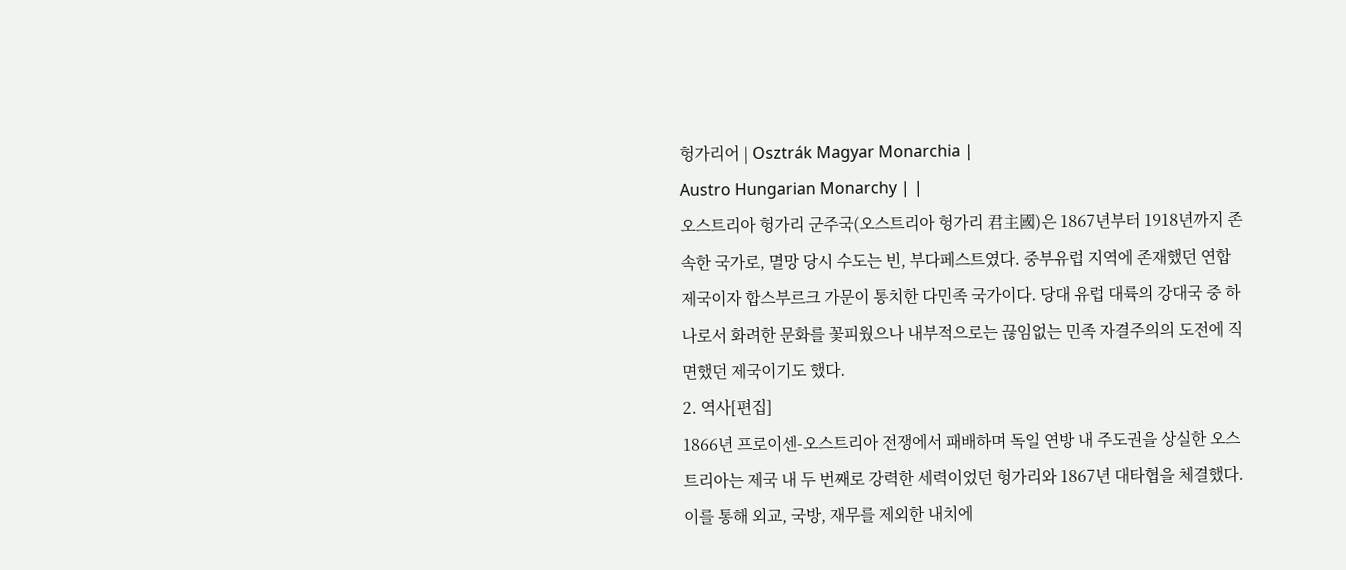헝가리어 | Osztrák Magyar Monarchia |
Austro Hungarian Monarchy | |
오스트리아 헝가리 군주국(오스트리아 헝가리 君主國)은 1867년부터 1918년까지 존속한 국가로, 멸망 당시 수도는 빈, 부다페스트였다. 중부유럽 지역에 존재했던 연합 제국이자 합스부르크 가문이 통치한 다민족 국가이다. 당대 유럽 대륙의 강대국 중 하나로서 화려한 문화를 꽃피웠으나 내부적으로는 끊임없는 민족 자결주의의 도전에 직면했던 제국이기도 했다.
2. 역사[편집]
1866년 프로이센-오스트리아 전쟁에서 패배하며 독일 연방 내 주도권을 상실한 오스트리아는 제국 내 두 번째로 강력한 세력이었던 헝가리와 1867년 대타협을 체결했다. 이를 통해 외교, 국방, 재무를 제외한 내치에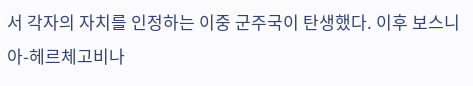서 각자의 자치를 인정하는 이중 군주국이 탄생했다. 이후 보스니아-헤르체고비나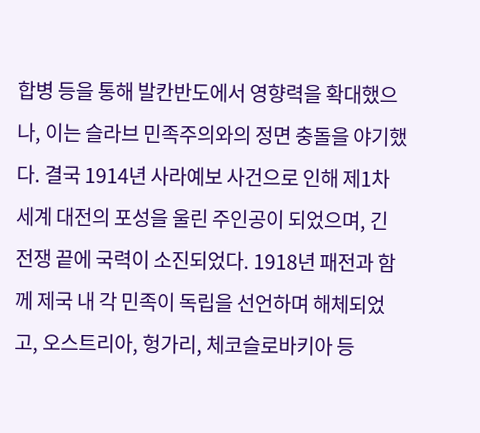합병 등을 통해 발칸반도에서 영향력을 확대했으나, 이는 슬라브 민족주의와의 정면 충돌을 야기했다. 결국 1914년 사라예보 사건으로 인해 제1차 세계 대전의 포성을 울린 주인공이 되었으며, 긴 전쟁 끝에 국력이 소진되었다. 1918년 패전과 함께 제국 내 각 민족이 독립을 선언하며 해체되었고, 오스트리아, 헝가리, 체코슬로바키아 등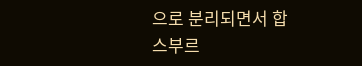으로 분리되면서 합스부르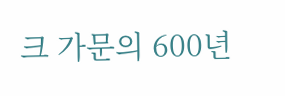크 가문의 600년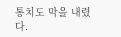통치도 막을 내렸다.